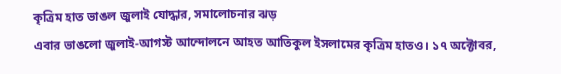কৃত্রিম হাত ভাঙল জুলাই যোদ্ধার, সমালোচনার ঝড়
এবার ভাঙলো জুলাই-আগস্ট আন্দোলনে আহত আতিকুল ইসলামের কৃত্রিম হাতও। ১৭ অক্টোবর,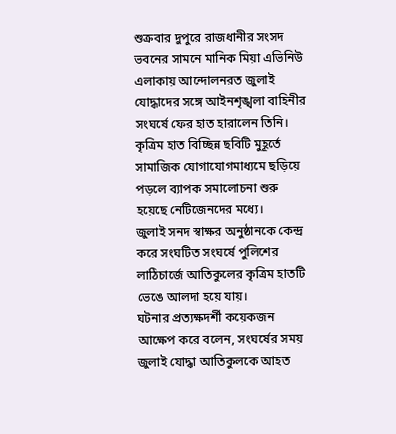শুক্রবার দুপুরে রাজধানীর সংসদ ভবনের সামনে মানিক মিয়া এভিনিউ এলাকায় আন্দোলনরত জুলাই যোদ্ধাদের সঙ্গে আইনশৃঙ্খলা বাহিনীর সংঘর্ষে ফের হাত হারালেন তিনি।
কৃত্রিম হাত বিচ্ছিন্ন ছবিটি মুহূর্তে সামাজিক যোগাযোগমাধ্যমে ছড়িয়ে পড়লে ব্যাপক সমালোচনা শুরু হয়েছে নেটিজেনদের মধ্যে।
জুলাই সনদ স্বাক্ষর অনুষ্ঠানকে কেন্দ্র করে সংঘটিত সংঘর্ষে পুলিশের লাঠিচার্জে আতিকুলের কৃত্রিম হাতটি ভেঙে আলদা হয়ে যায়।
ঘটনার প্রত্যক্ষদর্শী কয়েকজন আক্ষেপ করে বলেন, সংঘর্ষের সময় জুলাই যোদ্ধা আতিকুলকে আহত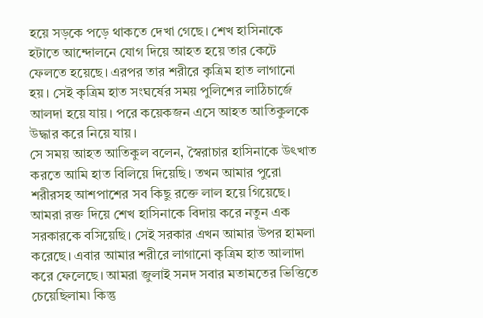হয়ে সড়কে পড়ে থাকতে দেখা গেছে। শেখ হাসিনাকে হটাতে আন্দোলনে যোগ দিয়ে আহত হয়ে তার কেটে ফেলতে হয়েছে। এরপর তার শরীরে কৃত্রিম হাত লাগানো হয়। সেই কৃত্রিম হাত সংঘর্ষের সময় পুলিশের লাঠিচার্জে আলদা হয়ে যায়। পরে কয়েকজন এসে আহত আতিকুলকে উদ্ধার করে নিয়ে যায়।
সে সময় আহত আতিকুল বলেন, স্বৈরাচার হাসিনাকে উৎখাত করতে আমি হাত বিলিয়ে দিয়েছি। তখন আমার পুরো শরীরসহ আশপাশের সব কিছু রক্তে লাল হয়ে গিয়েছে। আমরা রক্ত দিয়ে শেখ হাসিনাকে বিদায় করে নতুন এক সরকারকে বসিয়েছি। সেই সরকার এখন আমার উপর হামলা করেছে। এবার আমার শরীরে লাগানো কৃত্রিম হাত আলাদা করে ফেলেছে। আমরা জুলাই সনদ সবার মতামতের ভিত্তিতে চেয়েছিলাম৷ কিন্তু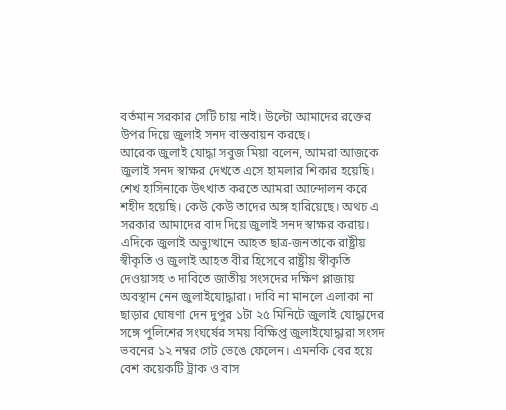বর্তমান সরকার সেটি চায় নাই। উল্টো আমাদের রক্তের উপর দিয়ে জুলাই সনদ বাস্তবায়ন করছে।
আরেক জুলাই যোদ্ধা সবুজ মিয়া বলেন, আমরা আজকে জুলাই সনদ স্বাক্ষর দেখতে এসে হামলার শিকার হয়েছি। শেখ হাসিনাকে উৎখাত করতে আমরা আন্দোলন করে শহীদ হয়েছি। কেউ কেউ তাদের অঙ্গ হারিয়েছে। অথচ এ সরকার আমাদের বাদ দিয়ে জুলাই সনদ স্বাক্ষর করায়।
এদিকে জুলাই অভ্যুত্থানে আহত ছাত্র-জনতাকে রাষ্ট্রীয় স্বীকৃতি ও জুলাই আহত বীর হিসেবে রাষ্ট্রীয় স্বীকৃতি দেওয়াসহ ৩ দাবিতে জাতীয় সংসদের দক্ষিণ প্লাজায় অবস্থান নেন জুলাইযোদ্ধারা। দাবি না মানলে এলাকা না ছাড়ার ঘোষণা দেন দুপুর ১টা ২৫ মিনিটে জুলাই যোদ্ধাদের সঙ্গে পুলিশের সংঘর্ষের সময় বিক্ষিপ্ত জুলাইযোদ্ধারা সংসদ ভবনের ১২ নম্বর গেট ভেঙে ফেলেন। এমনকি বের হয়ে বেশ কয়েকটি ট্রাক ও বাস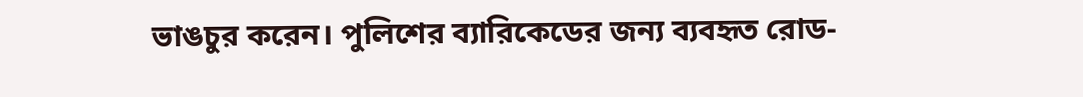ভাঙচুর করেন। পুলিশের ব্যারিকেডের জন্য ব্যবহৃত রোড-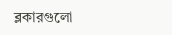ব্লকারগুলো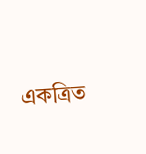একত্রিত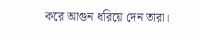করে আগুন ধরিয়ে দেন তারা।